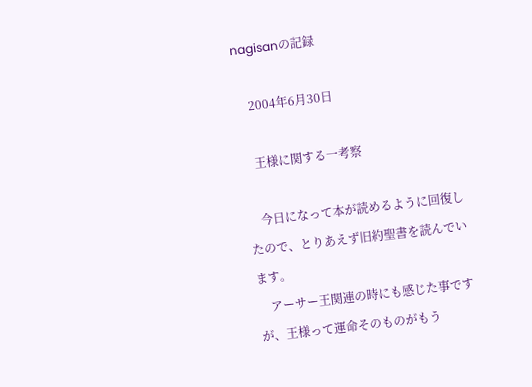nagisanの記録

    2004年6月30日

    王様に関する一考察

    今日になって本が読めるように回復したので、とりあえず旧約聖書を読んでいます。
    アーサー王関連の時にも感じた事ですが、王様って運命そのものがもう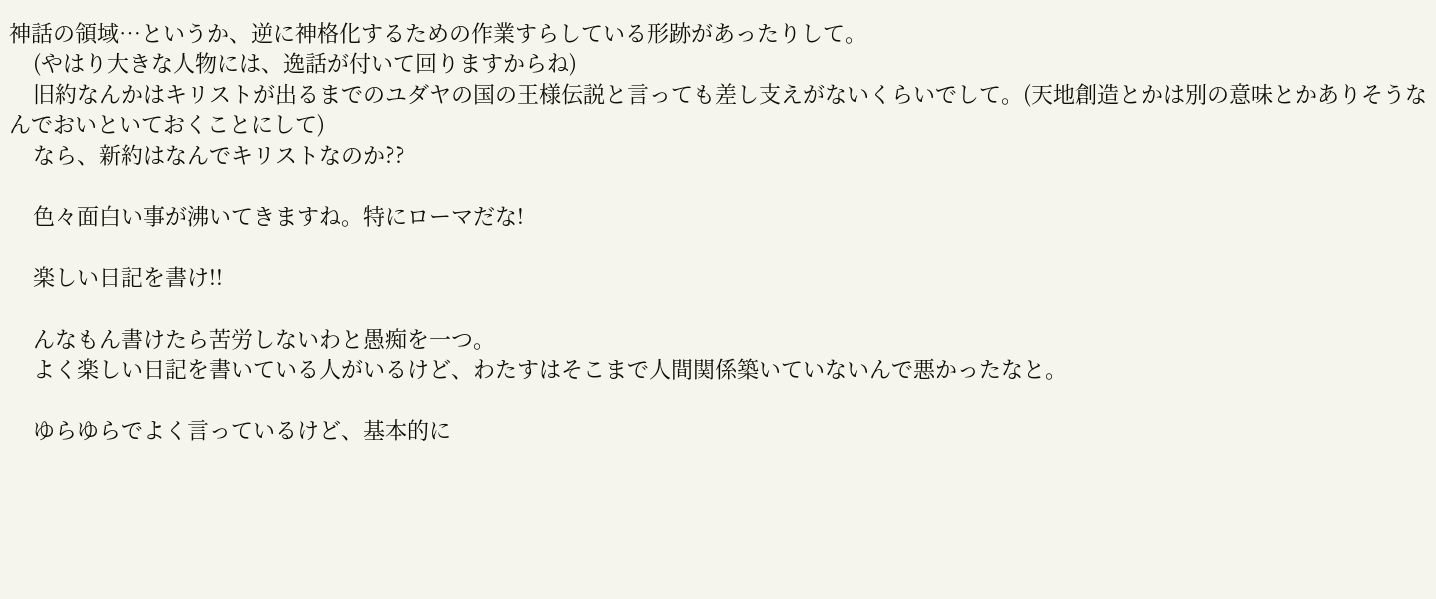神話の領域…というか、逆に神格化するための作業すらしている形跡があったりして。
    (やはり大きな人物には、逸話が付いて回りますからね)
    旧約なんかはキリストが出るまでのユダヤの国の王様伝説と言っても差し支えがないくらいでして。(天地創造とかは別の意味とかありそうなんでおいといておくことにして)
    なら、新約はなんでキリストなのか??

    色々面白い事が沸いてきますね。特にローマだな!

    楽しい日記を書け!!

    んなもん書けたら苦労しないわと愚痴を一つ。
    よく楽しい日記を書いている人がいるけど、わたすはそこまで人間関係築いていないんで悪かったなと。

    ゆらゆらでよく言っているけど、基本的に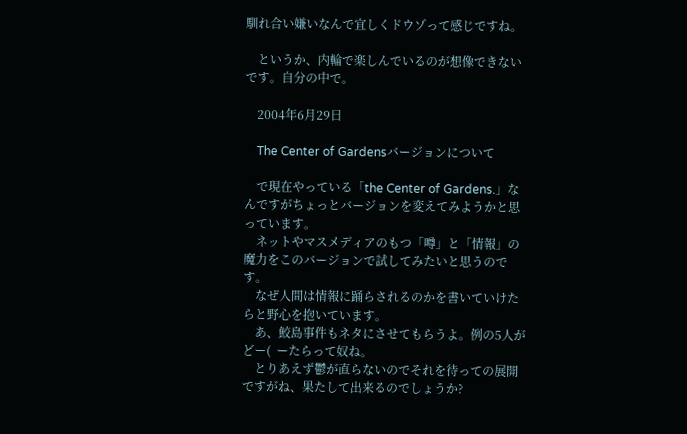馴れ合い嫌いなんで宜しくドウゾって感じですね。

    というか、内輪で楽しんでいるのが想像できないです。自分の中で。

    2004年6月29日

    The Center of Gardensバージョンについて

    で現在やっている「the Center of Gardens.」なんですがちょっとバージョンを変えてみようかと思っています。
    ネットやマスメディアのもつ「噂」と「情報」の魔力をこのバージョンで試してみたいと思うのです。
    なぜ人間は情報に踊らされるのかを書いていけたらと野心を抱いています。
    あ、鮫島事件もネタにさせてもらうよ。例の5人がどー(  ーたらって奴ね。
    とりあえず鬱が直らないのでそれを待っての展開ですがね、果たして出来るのでしょうか?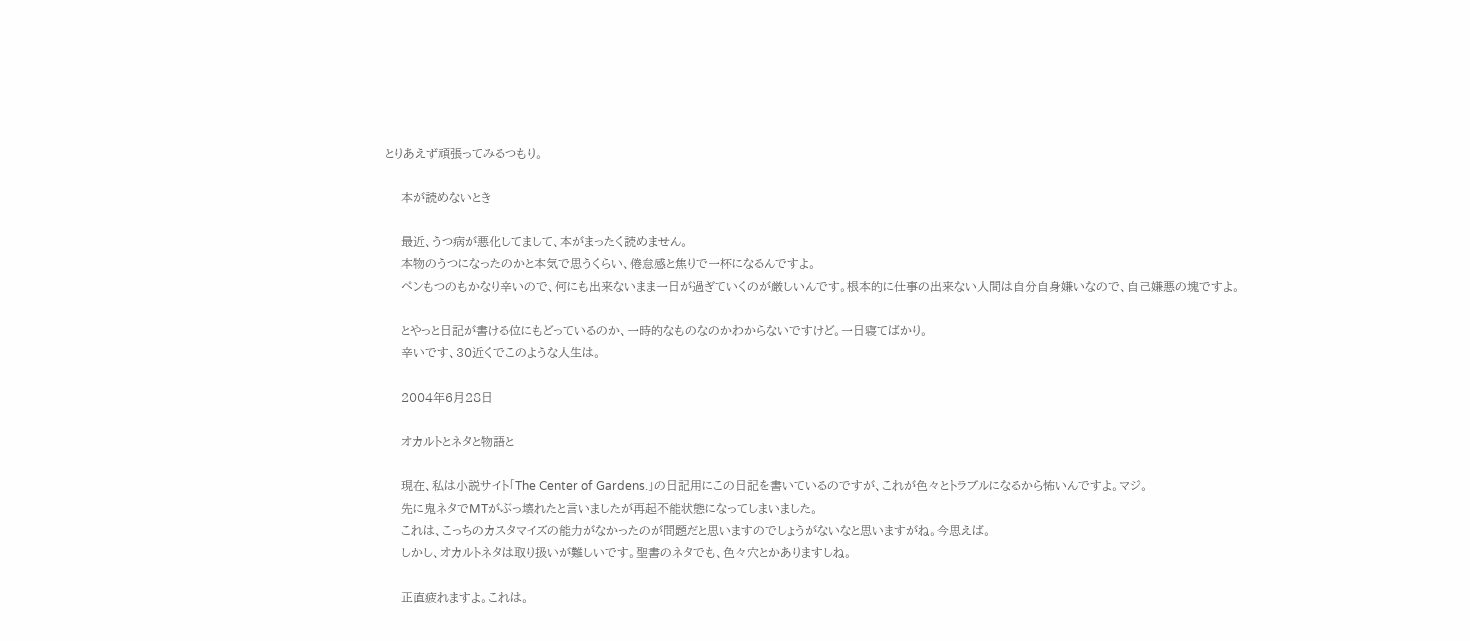とりあえず頑張ってみるつもり。

    本が読めないとき

    最近、うつ病が悪化してまして、本がまったく読めません。
    本物のうつになったのかと本気で思うくらい、倦怠感と焦りで一杯になるんですよ。
    ペンもつのもかなり辛いので、何にも出来ないまま一日が過ぎていくのが厳しいんです。根本的に仕事の出来ない人間は自分自身嫌いなので、自己嫌悪の塊ですよ。

    とやっと日記が書ける位にもどっているのか、一時的なものなのかわからないですけど。一日寝てばかり。
    辛いです、30近くでこのような人生は。

    2004年6月28日

    オカルトとネタと物語と

    現在、私は小説サイト「The Center of Gardens.」の日記用にこの日記を書いているのですが、これが色々とトラブルになるから怖いんですよ。マジ。
    先に鬼ネタでMTがぶっ壊れたと言いましたが再起不能状態になってしまいました。
    これは、こっちのカスタマイズの能力がなかったのが問題だと思いますのでしょうがないなと思いますがね。今思えば。
    しかし、オカルトネタは取り扱いが難しいです。聖書のネタでも、色々穴とかありますしね。

    正直疲れますよ。これは。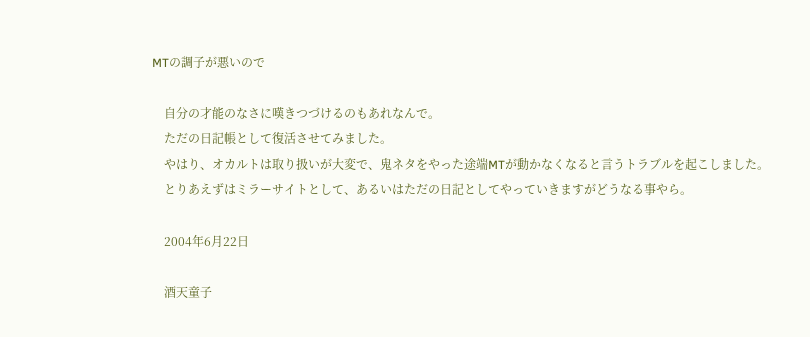MTの調子が悪いので

    自分の才能のなさに嘆きつづけるのもあれなんで。
    ただの日記帳として復活させてみました。
    やはり、オカルトは取り扱いが大変で、鬼ネタをやった途端MTが動かなくなると言うトラブルを起こしました。
    とりあえずはミラーサイトとして、あるいはただの日記としてやっていきますがどうなる事やら。

    2004年6月22日

    酒天童子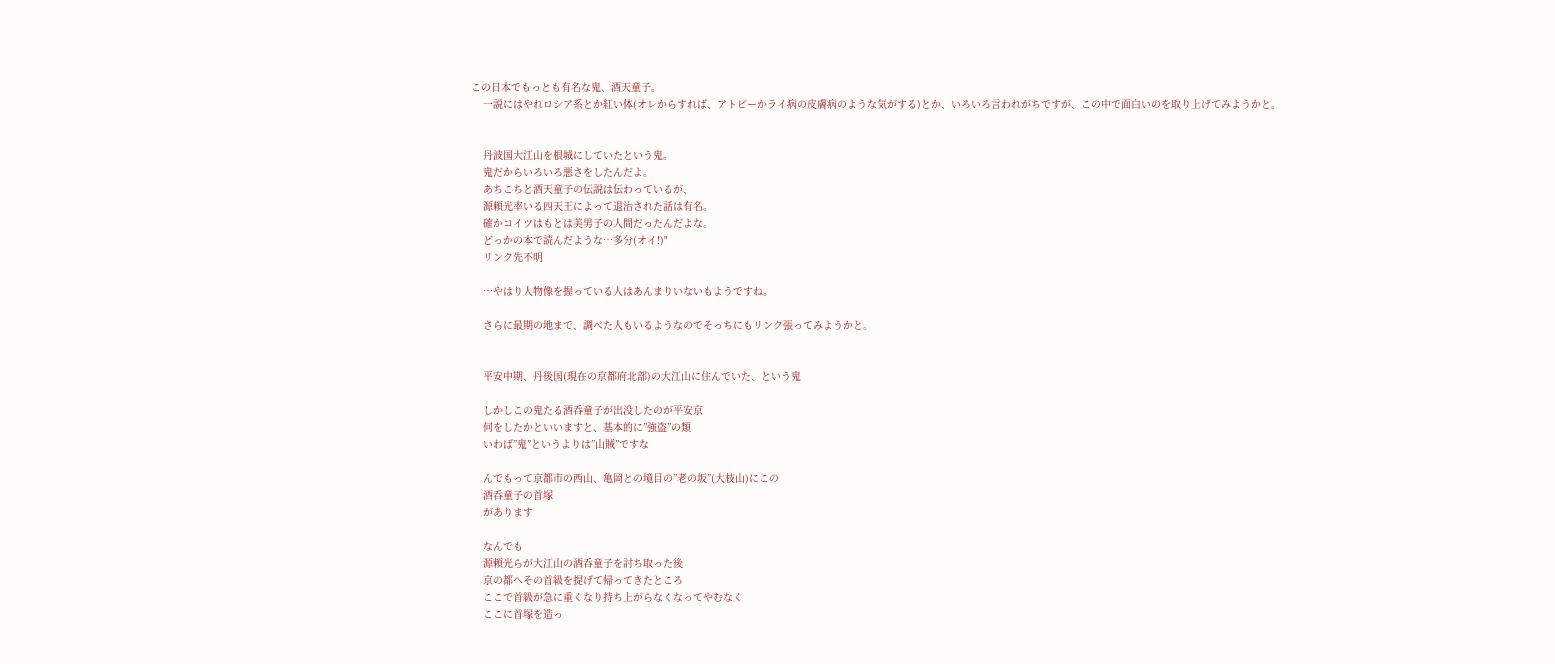この日本でもっとも有名な鬼、酒天童子。
    一説にはやれロシア系とか紅い体(オレからすれば、アトピーかライ病の皮膚病のような気がする)とか、いろいろ言われがちですが、この中で面白いのを取り上げてみようかと。


    丹波国大江山を根城にしていたという鬼。
    鬼だからいろいろ悪さをしたんだよ。
    あちこちと酒天童子の伝説は伝わっているが、
    源頼光率いる四天王によって退治された話は有名。
    確かコイツはもとは美男子の人間だったんだよな。
    どっかの本で読んだような…多分(オイ!)"
    リンク先不明

    …やはり人物像を握っている人はあんまりいないもようですね。

    さらに最期の地まで、調べた人もいるようなのでそっちにもリンク張ってみようかと。


    平安中期、丹後国(現在の京都府北部)の大江山に住んでいた、という鬼

    しかしこの鬼たる酒呑童子が出没したのが平安京
    何をしたかといいますと、基本的に”強盗”の類
    いわば”鬼”というよりは”山賊”ですな

    んでもって京都市の西山、亀岡との境目の”老の坂”(大枝山)にこの
    酒呑童子の首塚
    があります

    なんでも
    源頼光らが大江山の酒呑童子を討ち取った後
    京の都へその首級を提げて帰ってきたところ
    ここで首級が急に重くなり持ち上がらなくなってやむなく
    ここに首塚を造っ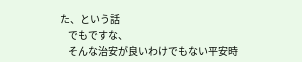た、という話
    でもですな、
    そんな治安が良いわけでもない平安時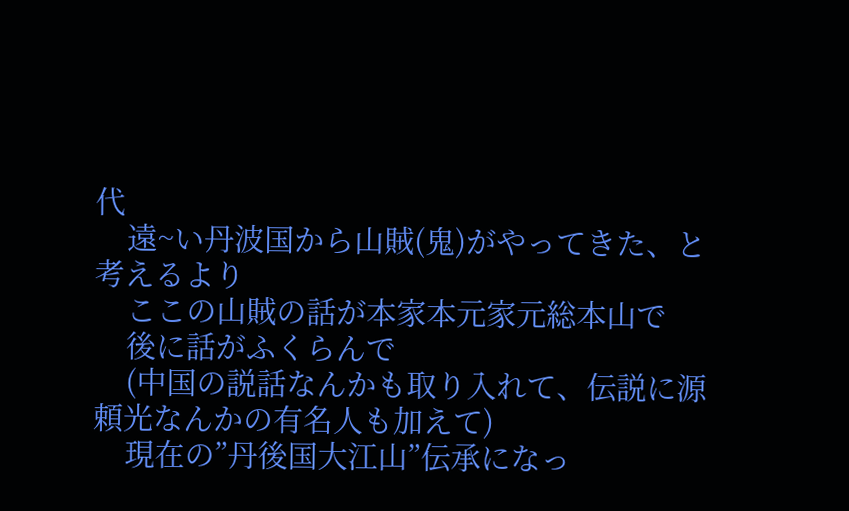代
    遠~い丹波国から山賊(鬼)がやってきた、と考えるより
    ここの山賊の話が本家本元家元総本山で
    後に話がふくらんで
    (中国の説話なんかも取り入れて、伝説に源頼光なんかの有名人も加えて)
    現在の”丹後国大江山”伝承になっ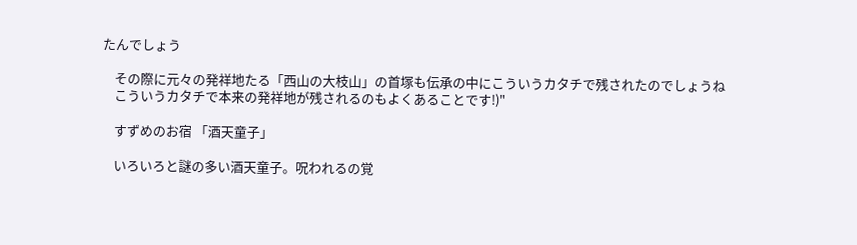たんでしょう

    その際に元々の発祥地たる「西山の大枝山」の首塚も伝承の中にこういうカタチで残されたのでしょうね
    こういうカタチで本来の発祥地が残されるのもよくあることです!)"

    すずめのお宿 「酒天童子」

    いろいろと謎の多い酒天童子。呪われるの覚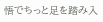悟でちっと足を踏み入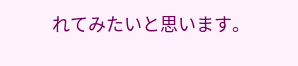れてみたいと思います。